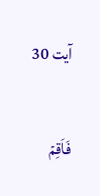آیت 30


فَاَقِمۡ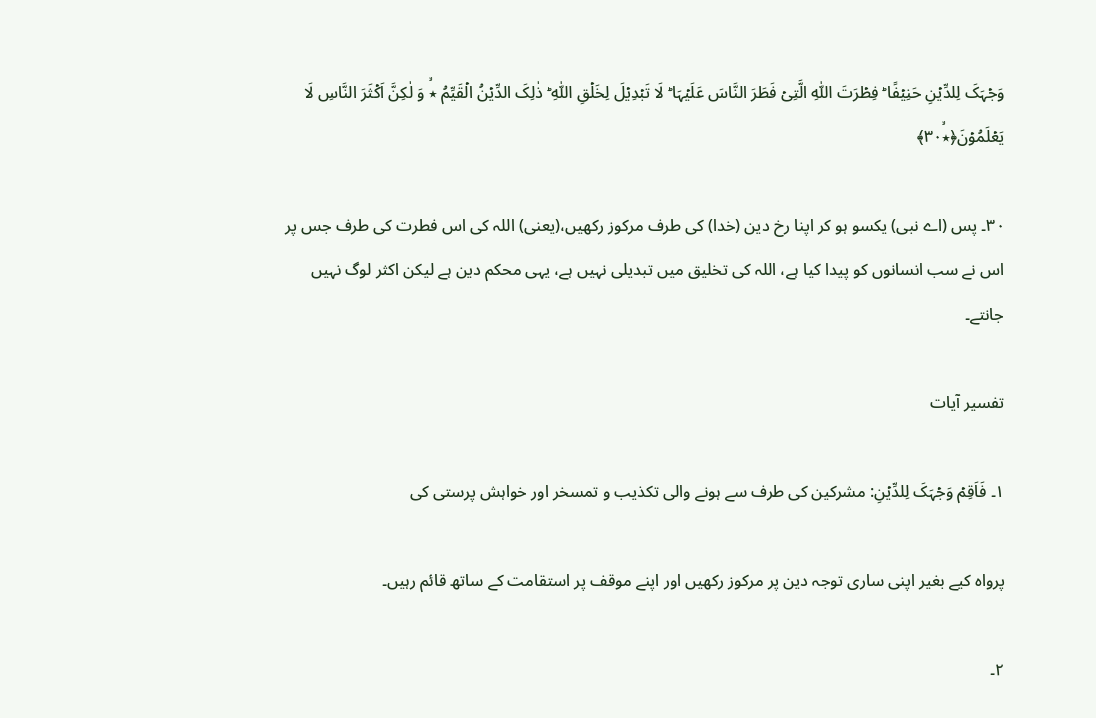وَجۡہَکَ لِلدِّیۡنِ حَنِیۡفًا ؕ فِطۡرَتَ اللّٰہِ الَّتِیۡ فَطَرَ النَّاسَ عَلَیۡہَا ؕ لَا تَبۡدِیۡلَ لِخَلۡقِ اللّٰہِ ؕ ذٰلِکَ الدِّیۡنُ الۡقَیِّمُ ٭ۙ وَ لٰکِنَّ اَکۡثَرَ النَّاسِ لَا یَعۡلَمُوۡنَ﴿٭ۙ۳۰﴾

۳۰۔ پس (اے نبی) یکسو ہو کر اپنا رخ دین (خدا) کی طرف مرکوز رکھیں،(یعنی) اللہ کی اس فطرت کی طرف جس پر اس نے سب انسانوں کو پیدا کیا ہے، اللہ کی تخلیق میں تبدیلی نہیں ہے، یہی محکم دین ہے لیکن اکثر لوگ نہیں جانتے۔

تفسیر آیات

۱۔ فَاَقِمۡ وَجۡہَکَ لِلدِّیۡنِ: مشرکین کی طرف سے ہونے والی تکذیب و تمسخر اور خواہش پرستی کی

پرواہ کیے بغیر اپنی ساری توجہ دین پر مرکوز رکھیں اور اپنے موقف پر استقامت کے ساتھ قائم رہیں۔

۲۔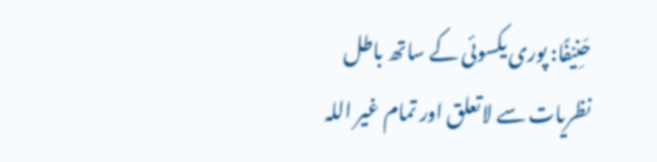حَنِیۡفًا: پوری یکسوئی کے ساتھ باطل نظریات سے لاتعلق اور تمام غیر اللہ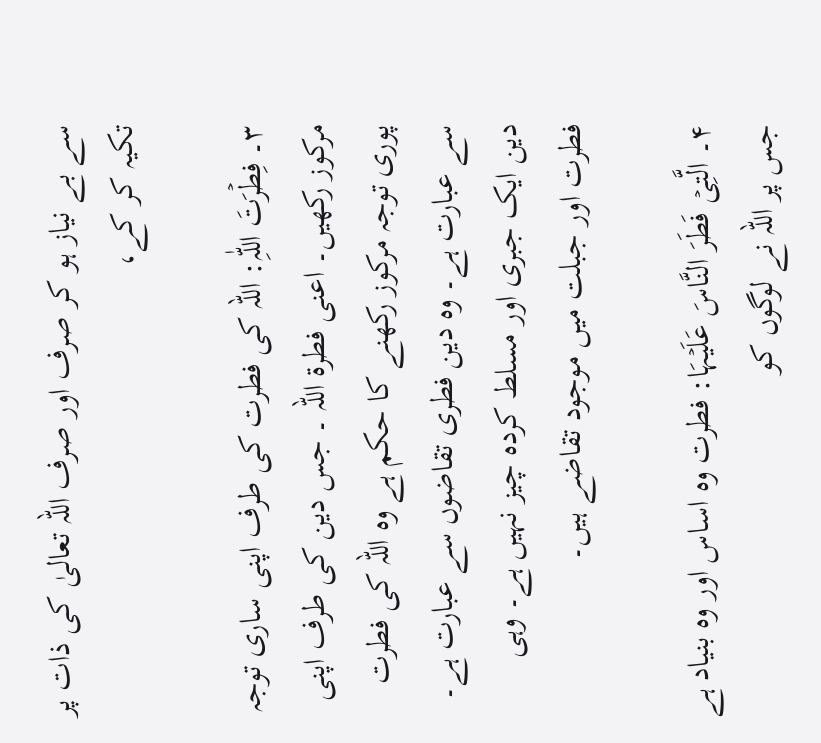سے بے نیاز ہو کر صرف اور صرف اللہ تعالیٰ کی ذات پر تکیہ کر کے،

۳۔ فِطۡرَتَ اللّٰہِ: اللہ کی فطرت کی طرف اپنی ساری توجہ مرکوز رکھیں۔ اعنی فطرۃ اللہ ۔ جس دین کی طرف اپنی پوری توجہ مرکوز رکھنے کا حکم ہے وہ اللہ کی فطرت سے عبارت ہے۔ وہ دین فطری تقاضوں سے عبارت ہے۔ دین ایک جبری اور مسلط کردہ چیز نہیں ہے۔ وہی فطرت اور جبلت میں موجود تقاضے ہیں۔

۴۔ الَّتِیۡ فَطَرَ النَّاسَ عَلَیۡہَا: فطرت وہ اساس اور وہ بنیاد ہے جس پر اللہ نے لوگوں کو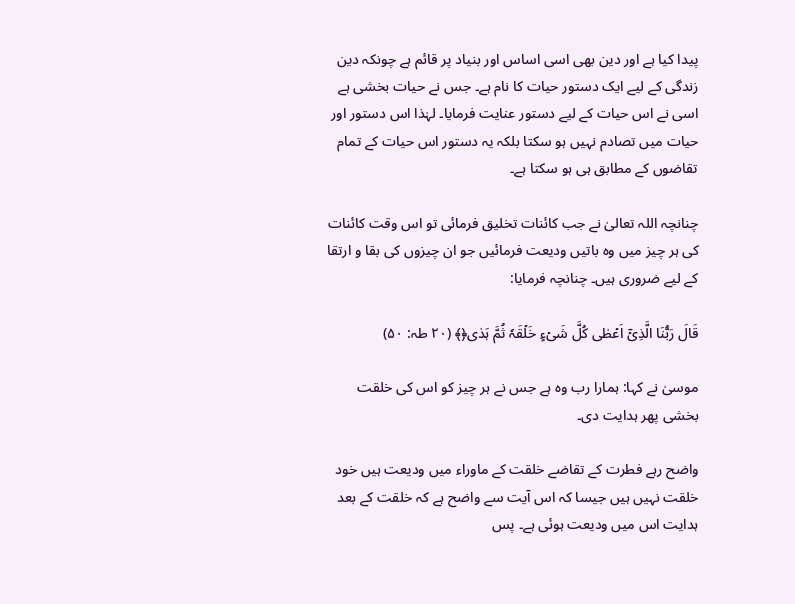پیدا کیا ہے اور دین بھی اسی اساس اور بنیاد پر قائم ہے چونکہ دین زندگی کے لیے ایک دستور حیات کا نام ہے۔ جس نے حیات بخشی ہے اسی نے اس حیات کے لیے دستور عنایت فرمایا۔ لہٰذا اس دستور اور حیات میں تصادم نہیں ہو سکتا بلکہ یہ دستور اس حیات کے تمام تقاضوں کے مطابق ہی ہو سکتا ہے۔

چنانچہ اللہ تعالیٰ نے جب کائنات تخلیق فرمائی تو اس وقت کائنات کی ہر چیز میں وہ باتیں ودیعت فرمائیں جو ان چیزوں کی بقا و ارتقا کے لیے ضروری ہیں۔ چنانچہ فرمایا:

قَالَ رَبُّنَا الَّذِیۡۤ اَعۡطٰی کُلَّ شَیۡءٍ خَلۡقَہٗ ثُمَّ ہَدٰی﴿﴾ (۲۰ طہ: ۵۰)

موسیٰ نے کہا: ہمارا رب وہ ہے جس نے ہر چیز کو اس کی خلقت بخشی پھر ہدایت دی۔

واضح رہے فطرت کے تقاضے خلقت کے ماوراء میں ودیعت ہیں خود خلقت نہیں ہیں جیسا کہ اس آیت سے واضح ہے کہ خلقت کے بعد ہدایت اس میں ودیعت ہوئی ہے۔ پس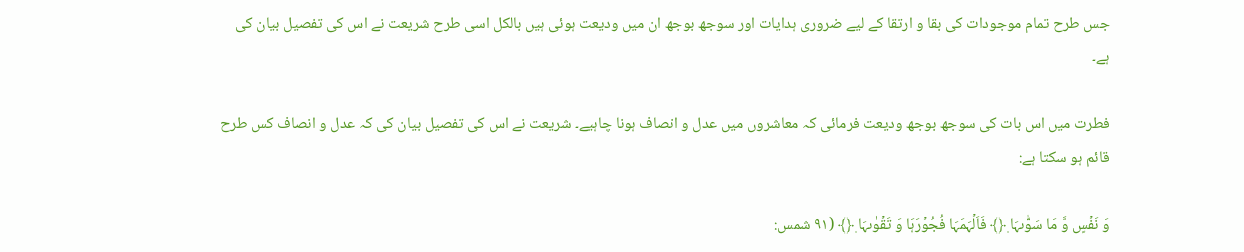جس طرح تمام موجودات کی بقا و ارتقا کے لیے ضروری ہدایات اور سوجھ بوجھ ان میں ودیعت ہوئی ہیں بالکل اسی طرح شریعت نے اس کی تفصیل بیان کی ہے۔

فطرت میں اس بات کی سوجھ بوجھ ودیعت فرمائی کہ معاشروں میں عدل و انصاف ہونا چاہیے۔ شریعت نے اس کی تفصیل بیان کی کہ عدل و انصاف کس طرح قائم ہو سکتا ہے:

وَ نَفۡسٍ وَّ مَا سَوّٰىہَا ۪﴿﴾ فَاَلۡہَمَہَا فُجُوۡرَہَا وَ تَقۡوٰىہَا ۪﴿﴾ (۹۱ شمس: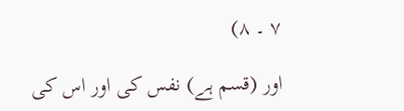۷ ۔ ۸)

اور (قسم ہے) نفس کی اور اس کی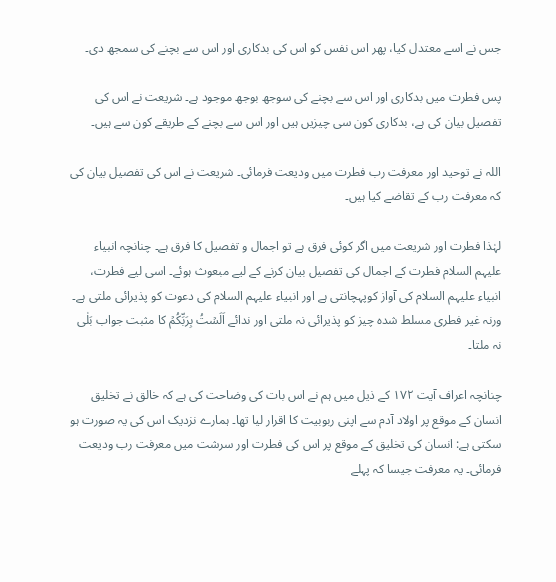جس نے اسے معتدل کیا، پھر اس نفس کو اس کی بدکاری اور اس سے بچنے کی سمجھ دی۔

پس فطرت میں بدکاری اور اس سے بچنے کی سوجھ بوجھ موجود ہے۔ شریعت نے اس کی تفصیل بیان کی ہے، بدکاری کون سی چیزیں ہیں اور اس سے بچنے کے طریقے کون سے ہیں۔

اللہ نے توحید اور معرفت رب فطرت میں ودیعت فرمائی۔ شریعت نے اس کی تفصیل بیان کی کہ معرفت رب کے تقاضے کیا ہیں۔

لہٰذا فطرت اور شریعت میں اگر کوئی فرق ہے تو اجمال و تفصیل کا فرق ہے۔ چنانچہ انبیاء علیہم السلام فطرت کے اجمال کی تفصیل بیان کرنے کے لیے مبعوث ہوئے۔ اسی لیے فطرت، انبیاء علیہم السلام کی آواز کوپہچانتی ہے اور انبیاء علیہم السلام کی دعوت کو پذیرائی ملتی ہے۔ ورنہ غیر فطری مسلط شدہ چیز کو پذیرائی نہ ملتی اور ندائے اَلَسۡتُ بِرَبِّکُمۡ کا مثبت جواب بَلٰی نہ ملتا۔

چنانچہ اعراف آیت ۱۷۲ کے ذیل میں ہم نے اس بات کی وضاحت کی ہے کہ خالق نے تخلیق انسان کے موقع پر اولاد آدم سے اپنی ربوبیت کا اقرار لیا تھا۔ ہمارے نزدیک اس کی یہ صورت ہو سکتی ہے: انسان کی تخلیق کے موقع پر اس کی فطرت اور سرشت میں معرفت رب ودیعت فرمائی۔ یہ معرفت جیسا کہ پہلے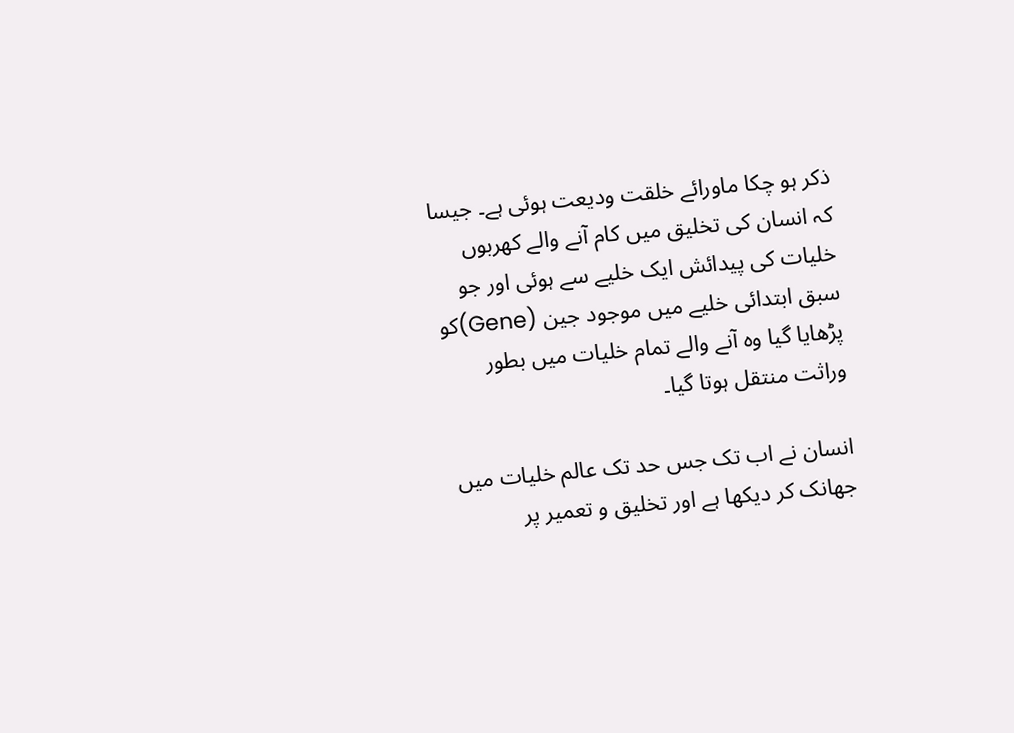ذکر ہو چکا ماورائے خلقت ودیعت ہوئی ہے۔ جیسا کہ انسان کی تخلیق میں کام آنے والے کھربوں خلیات کی پیدائش ایک خلیے سے ہوئی اور جو سبق ابتدائی خلیے میں موجود جین (Gene)کو پڑھایا گیا وہ آنے والے تمام خلیات میں بطور وراثت منتقل ہوتا گیا۔

انسان نے اب تک جس حد تک عالم خلیات میں جھانک کر دیکھا ہے اور تخلیق و تعمیر پر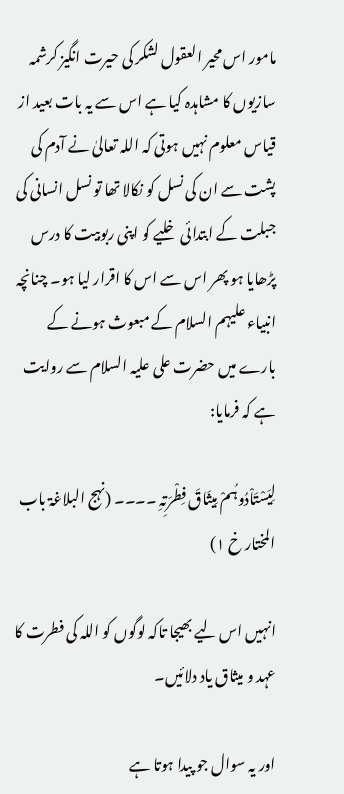مامور اس محیر العقول لشکر کی حیرت انگیز کرشمہ سازیوں کا مشاہدہ کیا ہے اس سے یہ بات بعید از قیاس معلوم نہیں ہوتی کہ اللہ تعالیٰ نے آدم کی پشت سے ان کی نسل کو نکالا تھا تو نسل انسانی کی جبلت کے ابتدائی خلیے کو اپنی ربوبیت کا درس پڑھایا ہو پھر اس سے اس کا اقرار لیا ہو۔ چنانچہ انبیاء علیہم السلام کے مبعوث ہونے کے بارے میں حضرت علی علیہ السلام سے روایت ہے کہ فرمایا:

لِیَسْتَاْدُوہُمْ مِیثَاقَ فِطْرَتِہِ ۔۔۔۔ (نہج البلاغۃ باب المختار خ ۱)

انہیں اس لیے بھیجا تاکہ لوگوں کو اللہ کی فطرت کا عہد و میثاق یاد دلائیں۔

اور یہ سوال جو پیدا ہوتا ہے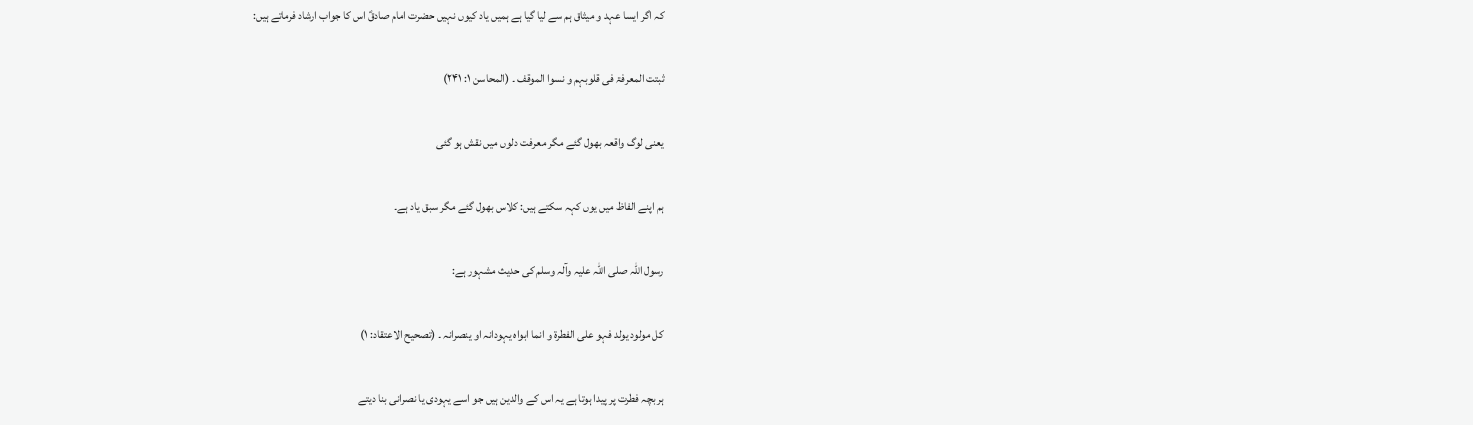کہ اگر ایسا عہد و میثاق ہم سے لیا گیا ہے ہمیں یاد کیوں نہیں حضرت امام صادقؑ اس کا جواب ارشاد فرماتے ہیں:

ثبتت المعرفۃ فی قلوبہم و نسوا الموقف ۔ (المحاسن ۱: ۲۴۱)

یعنی لوگ واقعہ بھول گئے مگر معرفت دلوں میں نقش ہو گئی

ہم اپنے الفاظ میں یوں کہہ سکتے ہیں: کلاس بھول گئے مگر سبق یاد ہے۔

رسول اللہ صلی اللہ علیہ وآلہ وسلم کی حدیث مشہور ہے:

کل مولود یولد فہو علی الفطرۃ و انما ابواہ یہودانہ او ینصرانہ ۔ (تصحیح الاعتقاد: ۱)

ہر بچہ فطرت پر پیدا ہوتا ہے یہ اس کے والدین ہیں جو اسے یہودی یا نصرانی بنا دیتے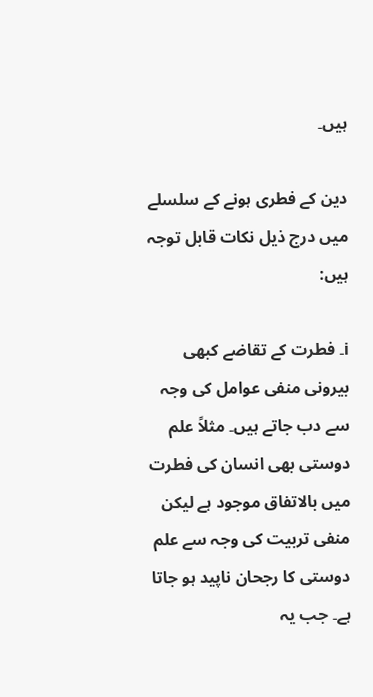ہیں۔

دین کے فطری ہونے کے سلسلے میں درج ذیل نکات قابل توجہ ہیں:

i۔ فطرت کے تقاضے کبھی بیرونی منفی عوامل کی وجہ سے دب جاتے ہیں۔ مثلاً علم دوستی بھی انسان کی فطرت میں بالاتفاق موجود ہے لیکن منفی تربیت کی وجہ سے علم دوستی کا رجحان ناپید ہو جاتا ہے۔ جب یہ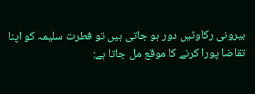بیرونی رکاوٹیں دور ہو جاتی ہیں تو فطرت سلیمہ کو اپنا تقاضا پورا کرنے کا موقع مل جاتا ہے: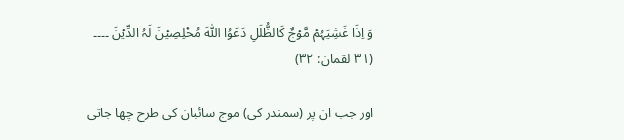وَ اِذَا غَشِیَہُمۡ مَّوۡجٌ کَالظُّلَلِ دَعَوُا اللّٰہَ مُخۡلِصِیۡنَ لَہُ الدِّیۡنَ ۔۔۔۔ (۳۱ لقمان: ۳۲)

اور جب ان پر (سمندر کی) موج سائبان کی طرح چھا جاتی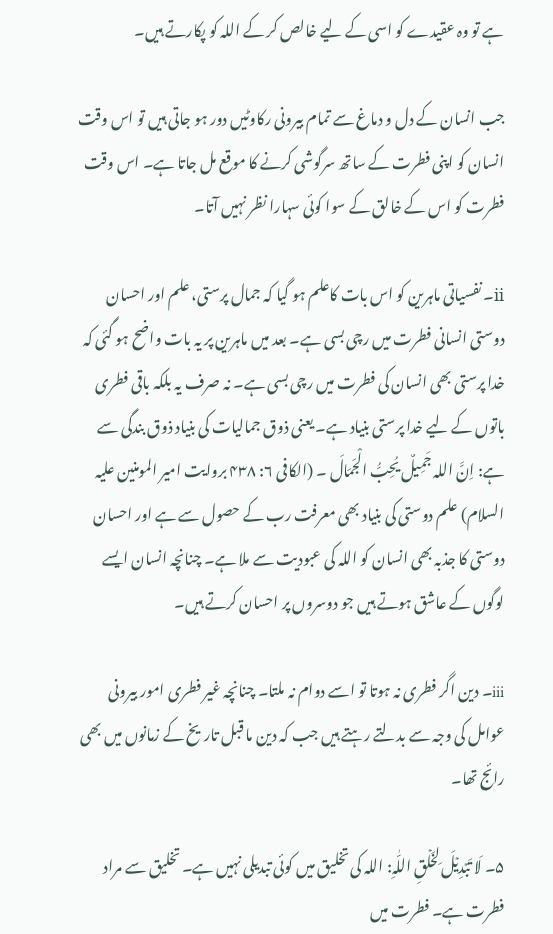ہے تو وہ عقیدے کو اسی کے لیے خالص کر کے اللہ کو پکارتے ہیں۔

جب انسان کے دل و دماغ سے تمام بیرونی رکاوٹیں دور ہو جاتی ہیں تو اس وقت انسان کو اپنی فطرت کے ساتھ سرگوشی کرنے کا موقع مل جاتا ہے۔ اس وقت فطرت کو اس کے خالق کے سوا کوئی سہارا نظر نہیں آتا۔

ii۔ نفسیاتی ماہرین کو اس بات کاعلم ہو گیا کہ جمال پرستی، علم اور احسان دوستی انسانی فطرت میں رچی بسی ہے۔ بعد میں ماہرین پر یہ بات واضح ہو گئی کہ خدا پرستی بھی انسان کی فطرت میں رچی بسی ہے۔ نہ صرف یہ بلکہ باقی فطری باتوں کے لیے خدا پرستی بنیاد ہے۔ یعنی ذوق جمالیات کی بنیاد ذوق بندگی سے ہے: اِنَّ اللہ جَمِیلٌ یُحِبُّ الْجَمَالَ ۔ (الکافی ۶: ۴۳۸ بروایت امیر المومنین علیہ السلام) علم دوستی کی بنیاد بھی معرفت رب کے حصول سے ہے اور احسان دوستی کا جذبہ بھی انسان کو اللہ کی عبودیت سے ملا ہے۔ چنانچہ انسان ایسے لوگوں کے عاشق ہوتے ہیں جو دوسروں پر احسان کرتے ہیں۔

iii۔ دین اگر فطری نہ ہوتا تو اسے دوام نہ ملتا۔ چنانچہ غیر فطری امور بیرونی عوامل کی وجہ سے بدلتے رہتے ہیں جب کہ دین ما قبل تاریخ کے زمانوں میں بھی رائج تھا۔

۵۔ لَا تَبۡدِیۡلَ لِخَلۡقِ اللّٰہِ: اللہ کی تخلیق میں کوئی تبدیلی نہیں ہے۔ تخلیق سے مراد فطرت ہے۔ فطرت میں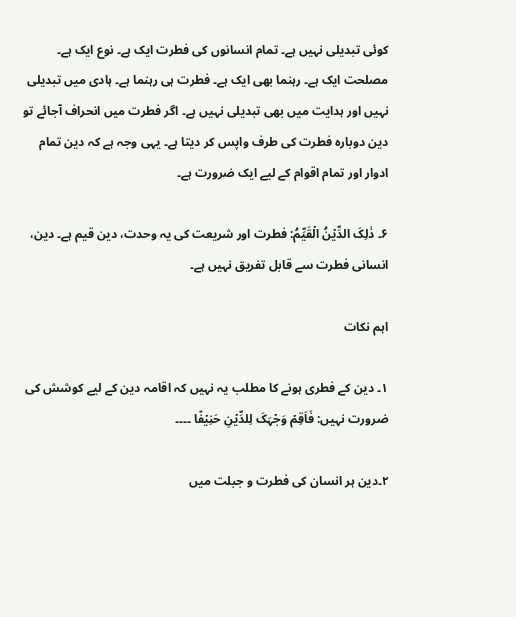کوئی تبدیلی نہیں ہے۔ تمام انسانوں کی فطرت ایک ہے۔ نوع ایک ہے۔ مصلحت ایک ہے۔ رہنما بھی ایک ہے۔ فطرت ہی رہنما ہے۔ ہادی میں تبدیلی نہیں اور ہدایت میں بھی تبدیلی نہیں ہے۔ اگر فطرت میں انحراف آجائے تو دین دوبارہ فطرت کی طرف واپس کر دیتا ہے۔ یہی وجہ ہے کہ دین تمام ادوار اور تمام اقوام کے لیے ایک ضرورت ہے۔

۶۔ ذٰلِکَ الدِّیۡنُ الۡقَیِّمُ: فطرت اور شریعت کی یہ وحدت، دین قیم ہے۔ دین، انسانی فطرت سے قابل تفریق نہیں ہے۔

اہم نکات

۱۔ دین کے فطری ہونے کا مطلب یہ نہیں کہ اقامہ دین کے لیے کوشش کی ضرورت نہیں: فَاَقِمۡ وَجۡہَکَ لِلدِّیۡنِ حَنِیۡفًا ۔۔۔۔

۲۔دین ہر انسان کی فطرت و جبلت میں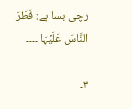رچی بسا ہے: فَطَرَ النَّاسَ عَلَیۡہَا ۔۔۔۔

۳۔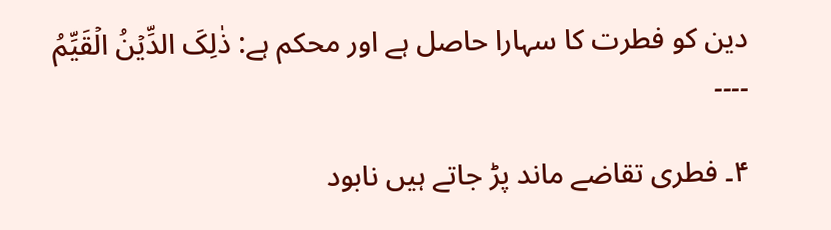دین کو فطرت کا سہارا حاصل ہے اور محکم ہے: ذٰلِکَ الدِّیۡنُ الۡقَیِّمُ ۔۔۔۔

۴۔ فطری تقاضے ماند پڑ جاتے ہیں نابود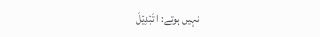نہیں ہوتے: ا تَبۡدِیۡلَ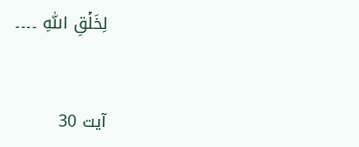لِخَلۡقِ اللّٰہِ ۔۔۔۔


آیت 30